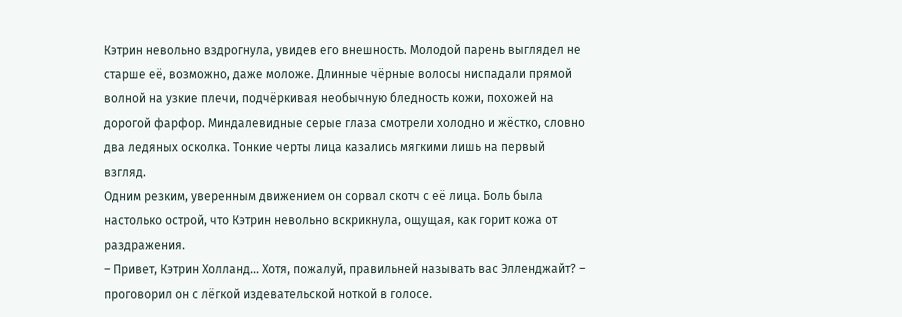Кэтрин невольно вздрогнула, увидев его внешность. Молодой парень выглядел не старше её, возможно, даже моложе. Длинные чёрные волосы ниспадали прямой волной на узкие плечи, подчёркивая необычную бледность кожи, похожей на дорогой фарфор. Миндалевидные серые глаза смотрели холодно и жёстко, словно два ледяных осколка. Тонкие черты лица казались мягкими лишь на первый взгляд.
Одним резким, уверенным движением он сорвал скотч с её лица. Боль была настолько острой, что Кэтрин невольно вскрикнула, ощущая, как горит кожа от раздражения.
– Привет, Кэтрин Холланд… Хотя, пожалуй, правильней называть вас Элленджайт? – проговорил он с лёгкой издевательской ноткой в голосе.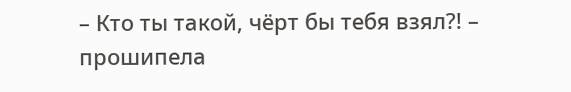– Кто ты такой, чёрт бы тебя взял?! – прошипела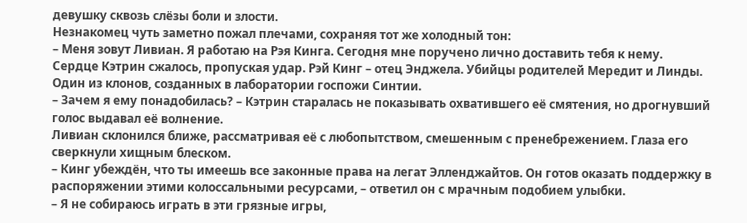девушку сквозь слёзы боли и злости.
Незнакомец чуть заметно пожал плечами, сохраняя тот же холодный тон:
– Меня зовут Ливиан. Я работаю на Рэя Кинга. Сегодня мне поручено лично доставить тебя к нему.
Сердце Кэтрин сжалось, пропуская удар. Рэй Кинг – отец Энджела. Убийцы родителей Мередит и Линды. Один из клонов, созданных в лаборатории госпожи Синтии.
– Зачем я ему понадобилась? – Кэтрин старалась не показывать охватившего её смятения, но дрогнувший голос выдавал её волнение.
Ливиан склонился ближе, рассматривая её с любопытством, смешенным с пренебрежением. Глаза его сверкнули хищным блеском.
– Кинг убеждён, что ты имеешь все законные права на легат Элленджайтов. Он готов оказать поддержку в распоряжении этими колоссальными ресурсами, – ответил он с мрачным подобием улыбки.
– Я не собираюсь играть в эти грязные игры,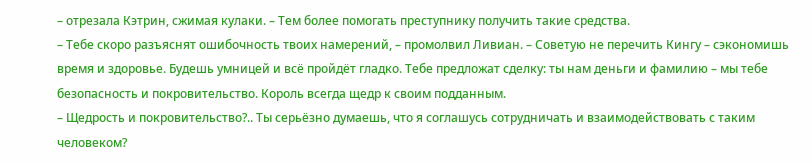– отрезала Кэтрин, сжимая кулаки. – Тем более помогать преступнику получить такие средства.
– Тебе скоро разъяснят ошибочность твоих намерений, – промолвил Ливиан. – Советую не перечить Кингу – сэкономишь время и здоровье. Будешь умницей и всё пройдёт гладко. Тебе предложат сделку: ты нам деньги и фамилию – мы тебе безопасность и покровительство. Король всегда щедр к своим подданным.
– Щедрость и покровительство?.. Ты серьёзно думаешь, что я соглашусь сотрудничать и взаимодействовать с таким человеком?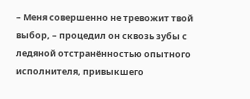– Меня совершенно не тревожит твой выбор, – процедил он сквозь зубы с ледяной отстранённостью опытного исполнителя, привыкшего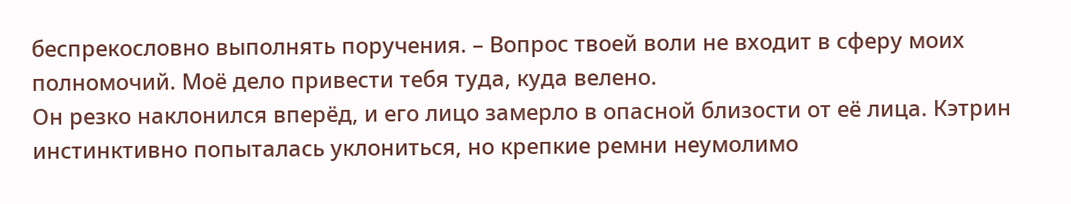беспрекословно выполнять поручения. – Вопрос твоей воли не входит в сферу моих полномочий. Моё дело привести тебя туда, куда велено.
Он резко наклонился вперёд, и его лицо замерло в опасной близости от её лица. Кэтрин инстинктивно попыталась уклониться, но крепкие ремни неумолимо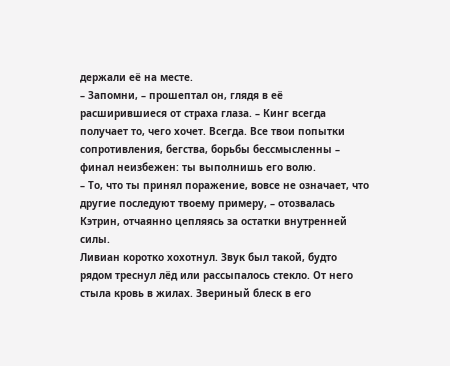держали её на месте.
– Запомни, – прошептал он, глядя в её расширившиеся от страха глаза. – Кинг всегда получает то, чего хочет. Всегда. Все твои попытки сопротивления, бегства, борьбы бессмысленны – финал неизбежен: ты выполнишь его волю.
– То, что ты принял поражение, вовсе не означает, что другие последуют твоему примеру, – отозвалась Кэтрин, отчаянно цепляясь за остатки внутренней силы.
Ливиан коротко хохотнул. Звук был такой, будто рядом треснул лёд или рассыпалось стекло. От него стыла кровь в жилах. Звериный блеск в его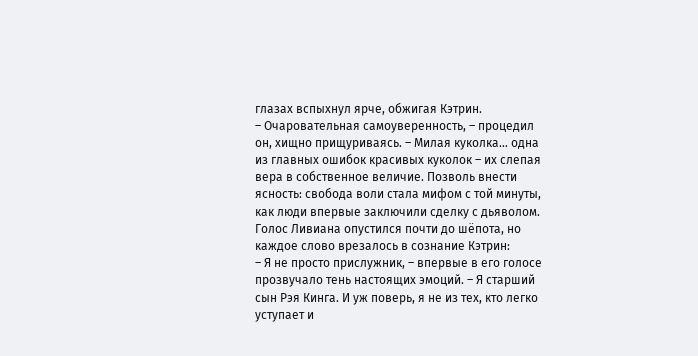глазах вспыхнул ярче, обжигая Кэтрин.
– Очаровательная самоуверенность, – процедил он, хищно прищуриваясь. – Милая куколка… одна из главных ошибок красивых куколок – их слепая вера в собственное величие. Позволь внести ясность: свобода воли стала мифом с той минуты, как люди впервые заключили сделку с дьяволом.
Голос Ливиана опустился почти до шёпота, но каждое слово врезалось в сознание Кэтрин:
– Я не просто прислужник, – впервые в его голосе прозвучало тень настоящих эмоций. – Я старший сын Рэя Кинга. И уж поверь, я не из тех, кто легко уступает и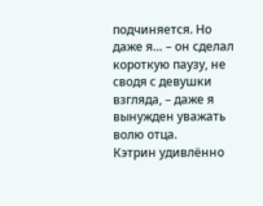подчиняется. Но даже я… – он сделал короткую паузу, не сводя с девушки взгляда, – даже я вынужден уважать волю отца.
Кэтрин удивлённо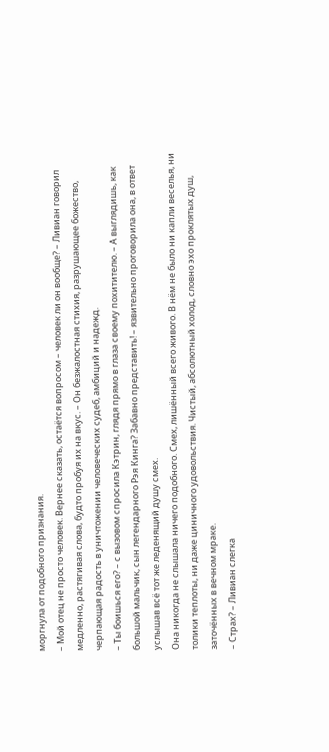моргнула от подобного признания.
– Мой отец не просто человек. Вернее сказать, остаётся вопросом – человек ли он вообще? – Ливиан говорил медленно, растягивая слова, будто пробуя их на вкус. – Он безжалостная стихия, разрушающее божество, черпающая радость в уничтожении человеческих судеб, амбиций и надежд.
– Ты боишься его? – с вызовом спросила Кэтрин, глядя прямо в глаза своему похитителю. – А выглядишь, как большой мальчик, сын легендарного Рэя Кинга? Забавно представить! – язвительно проговорила она, в ответ услышав всё тот же леденящий душу смех.
Она никогда не слышала ничего подобного. Смех, лишённый всего живого. В нём не было ни капли веселья, ни толики теплоты, ни даже циничного удовольствия. Чистый, абсолютный холод, словно эхо проклятых душ, заточённых в вечном мраке.
– Страх? – Ливиан слегка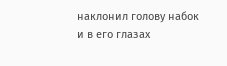наклонил голову набок и в его глазах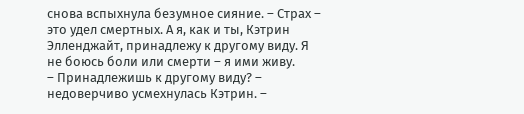снова вспыхнула безумное сияние. – Страх – это удел смертных. А я, как и ты, Кэтрин Элленджайт, принадлежу к другому виду. Я не боюсь боли или смерти – я ими живу.
– Принадлежишь к другому виду? – недоверчиво усмехнулась Кэтрин. –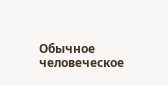Обычное человеческое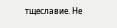тщеславие. Не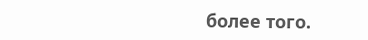более того.